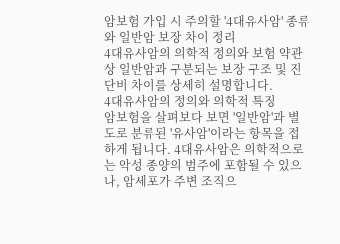암보험 가입 시 주의할 '4대유사암' 종류와 일반암 보장 차이 정리
4대유사암의 의학적 정의와 보험 약관상 일반암과 구분되는 보장 구조 및 진단비 차이를 상세히 설명합니다.
4대유사암의 정의와 의학적 특징
암보험을 살펴보다 보면 '일반암'과 별도로 분류된 '유사암'이라는 항목을 접하게 됩니다. 4대유사암은 의학적으로는 악성 종양의 범주에 포함될 수 있으나, 암세포가 주변 조직으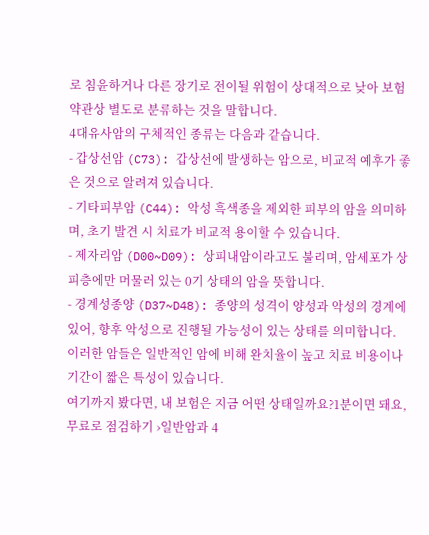로 침윤하거나 다른 장기로 전이될 위험이 상대적으로 낮아 보험 약관상 별도로 분류하는 것을 말합니다.
4대유사암의 구체적인 종류는 다음과 같습니다.
- 갑상선암 (C73): 갑상선에 발생하는 암으로, 비교적 예후가 좋은 것으로 알려져 있습니다.
- 기타피부암 (C44): 악성 흑색종을 제외한 피부의 암을 의미하며, 초기 발견 시 치료가 비교적 용이할 수 있습니다.
- 제자리암 (D00~D09): 상피내암이라고도 불리며, 암세포가 상피층에만 머물러 있는 0기 상태의 암을 뜻합니다.
- 경계성종양 (D37~D48): 종양의 성격이 양성과 악성의 경계에 있어, 향후 악성으로 진행될 가능성이 있는 상태를 의미합니다.
이러한 암들은 일반적인 암에 비해 완치율이 높고 치료 비용이나 기간이 짧은 특성이 있습니다.
여기까지 봤다면, 내 보험은 지금 어떤 상태일까요?1분이면 돼요, 무료로 점검하기 ›일반암과 4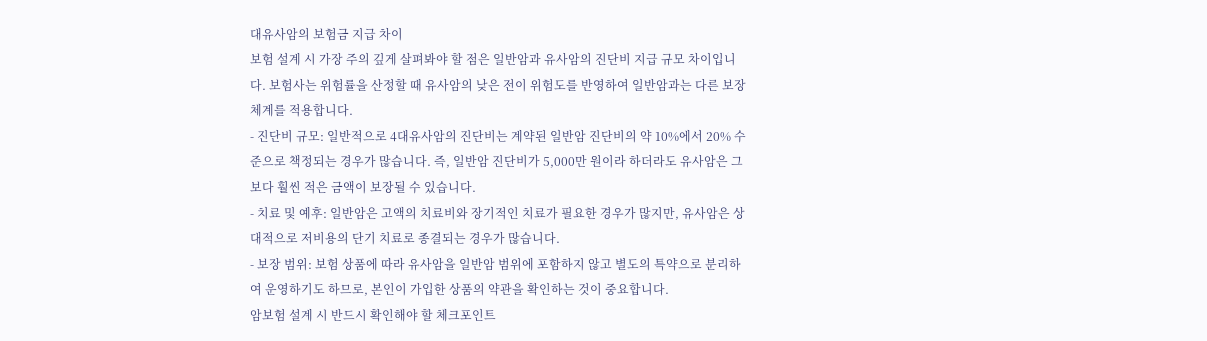대유사암의 보험금 지급 차이
보험 설계 시 가장 주의 깊게 살펴봐야 할 점은 일반암과 유사암의 진단비 지급 규모 차이입니다. 보험사는 위험률을 산정할 때 유사암의 낮은 전이 위험도를 반영하여 일반암과는 다른 보장 체계를 적용합니다.
- 진단비 규모: 일반적으로 4대유사암의 진단비는 계약된 일반암 진단비의 약 10%에서 20% 수준으로 책정되는 경우가 많습니다. 즉, 일반암 진단비가 5,000만 원이라 하더라도 유사암은 그보다 훨씬 적은 금액이 보장될 수 있습니다.
- 치료 및 예후: 일반암은 고액의 치료비와 장기적인 치료가 필요한 경우가 많지만, 유사암은 상대적으로 저비용의 단기 치료로 종결되는 경우가 많습니다.
- 보장 범위: 보험 상품에 따라 유사암을 일반암 범위에 포함하지 않고 별도의 특약으로 분리하여 운영하기도 하므로, 본인이 가입한 상품의 약관을 확인하는 것이 중요합니다.
암보험 설계 시 반드시 확인해야 할 체크포인트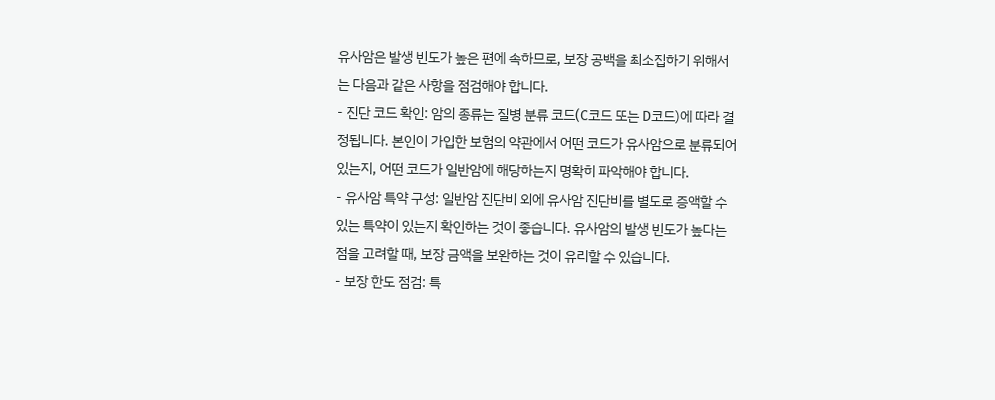유사암은 발생 빈도가 높은 편에 속하므로, 보장 공백을 최소집하기 위해서는 다음과 같은 사항을 점검해야 합니다.
- 진단 코드 확인: 암의 종류는 질병 분류 코드(C코드 또는 D코드)에 따라 결정됩니다. 본인이 가입한 보험의 약관에서 어떤 코드가 유사암으로 분류되어 있는지, 어떤 코드가 일반암에 해당하는지 명확히 파악해야 합니다.
- 유사암 특약 구성: 일반암 진단비 외에 유사암 진단비를 별도로 증액할 수 있는 특약이 있는지 확인하는 것이 좋습니다. 유사암의 발생 빈도가 높다는 점을 고려할 때, 보장 금액을 보완하는 것이 유리할 수 있습니다.
- 보장 한도 점검: 특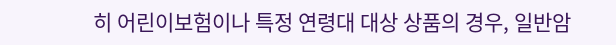히 어린이보험이나 특정 연령대 대상 상품의 경우, 일반암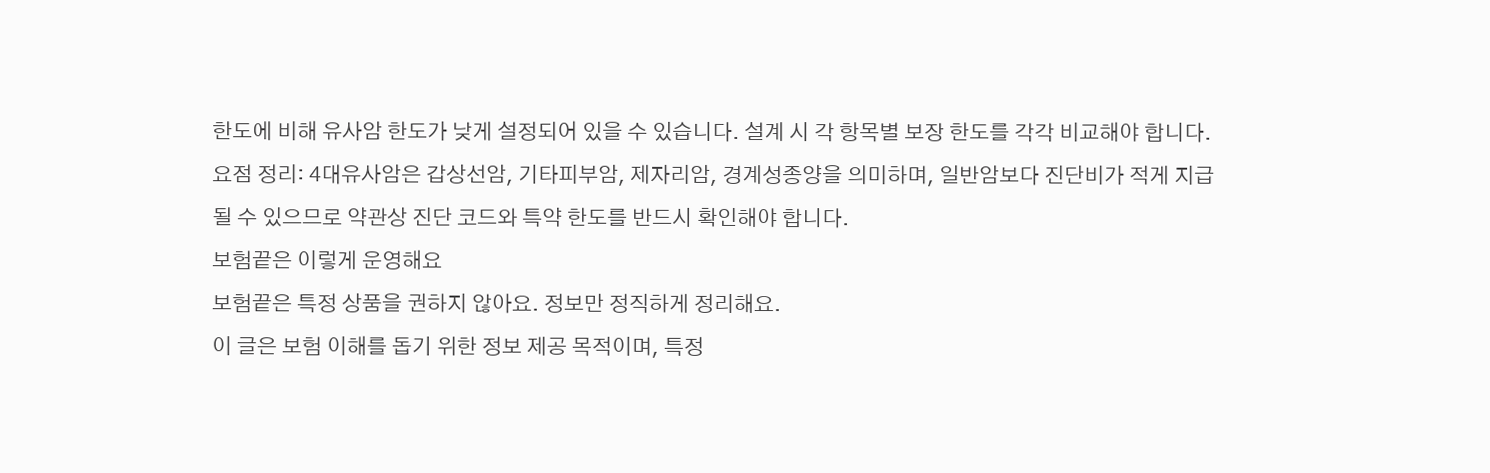한도에 비해 유사암 한도가 낮게 설정되어 있을 수 있습니다. 설계 시 각 항목별 보장 한도를 각각 비교해야 합니다.
요점 정리: 4대유사암은 갑상선암, 기타피부암, 제자리암, 경계성종양을 의미하며, 일반암보다 진단비가 적게 지급될 수 있으므로 약관상 진단 코드와 특약 한도를 반드시 확인해야 합니다.
보험끝은 이렇게 운영해요
보험끝은 특정 상품을 권하지 않아요. 정보만 정직하게 정리해요.
이 글은 보험 이해를 돕기 위한 정보 제공 목적이며, 특정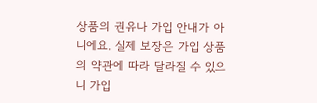상품의 권유나 가입 안내가 아니에요. 실제 보장은 가입 상품의 약관에 따라 달라질 수 있으니 가입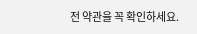전 약관을 꼭 확인하세요.